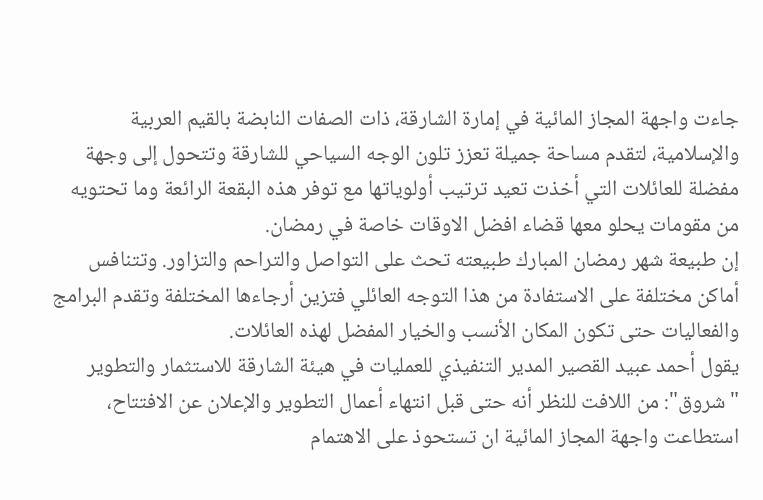جاءت واجهة المجاز المائية في إمارة الشارقة، ذات الصفات النابضة بالقيم العربية والإسلامية، لتقدم مساحة جميلة تعزز تلون الوجه السياحي للشارقة وتتحول إلى وجهة مفضلة للعائلات التي أخذت تعيد ترتيب أولوياتها مع توفر هذه البقعة الرائعة وما تحتويه من مقومات يحلو معها قضاء افضل الاوقات خاصة في رمضان.
إن طبيعة شهر رمضان المبارك طبيعته تحث على التواصل والتراحم والتزاور. وتتنافس أماكن مختلفة على الاستفادة من هذا التوجه العائلي فتزين أرجاءها المختلفة وتقدم البرامج والفعاليات حتى تكون المكان الأنسب والخيار المفضل لهذه العائلات.
يقول أحمد عبيد القصير المدير التنفيذي للعمليات في هيئة الشارقة للاستثمار والتطوير "شروق": من اللافت للنظر أنه حتى قبل انتهاء أعمال التطوير والإعلان عن الافتتاح، استطاعت واجهة المجاز المائية ان تستحوذ على الاهتمام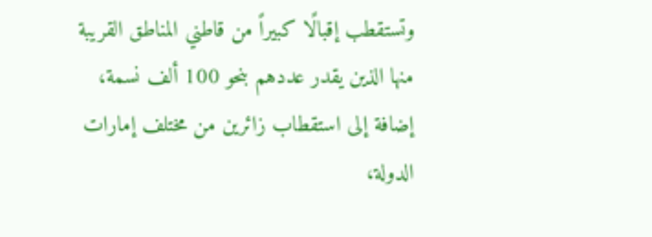وتستقطب إقبالًا كبيراً من قاطني المناطق القريبة منها الذين يقدر عددهم بنحو 100 ألف نسمة، إضافة إلى استقطاب زائرين من مختلف إمارات الدولة،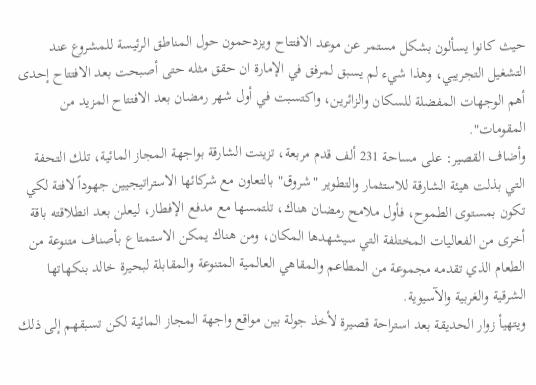حيث كانوا يسألون بشكل مستمر عن موعد الافتتاح ويزدحمون حول المناطق الرئيسة للمشروع عند التشغيل التجريبي، وهذا شيء لم يسبق لمرفق في الإمارة ان حقق مثله حتى أصبحت بعد الافتتاح إحدى أهم الوجهات المفضلة للسكان والزائرين، واكتسبت في أول شهر رمضان بعد الافتتاح المزيد من المقومات".
وأضاف القصير: على مساحة 231 ألف قدم مربعة، تزينت الشارقة بواجهة المجاز المائية، تلك التحفة التي بذلت هيئة الشارقة للاستثمار والتطوير "شروق" بالتعاون مع شركائها الاستراتيجيين جهوداً لافتة لكي تكون بمستوى الطموح، فأول ملامح رمضان هناك، تلتمسها مع مدفع الإفطار، ليعلن بعد انطلاقته باقة أخرى من الفعاليات المختلفة التي سيشهدها المكان، ومن هناك يمكن الاستمتاع بأصناف متنوعة من الطعام الذي تقدمه مجموعة من المطاعم والمقاهي العالمية المتنوعة والمقابلة لبحيرة خالد بنكهاتها الشرقية والغربية والآسيوية.
ويتهيأ زوار الحديقة بعد استراحة قصيرة لأخذ جولة بين مواقع واجهة المجاز المائية لكن تسبقهم إلى ذلك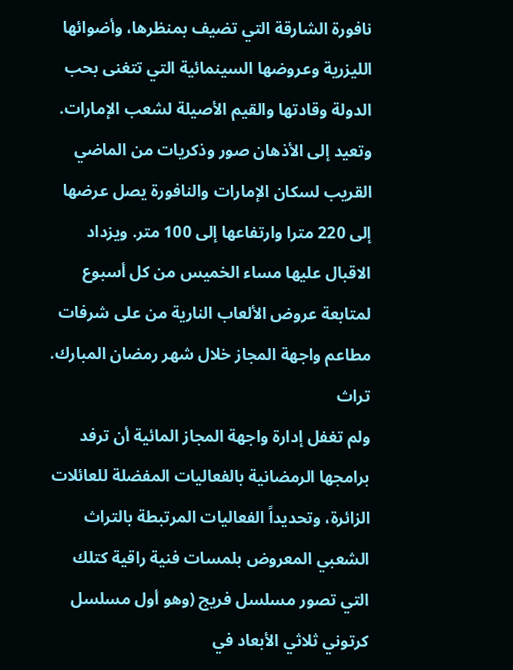نافورة الشارقة التي تضيف بمنظرها، وأضوائها الليزرية وعروضها السينمائية التي تتغنى بحب الدولة وقادتها والقيم الأصيلة لشعب الإمارات. وتعيد إلى الأذهان صور وذكريات من الماضي القريب لسكان الإمارات والنافورة يصل عرضها إلى 220 مترا وارتفاعها إلى 100 متر. ويزداد الاقبال عليها مساء الخميس من كل أسبوع لمتابعة عروض الألعاب النارية من على شرفات مطاعم واجهة المجاز خلال شهر رمضان المبارك.
تراث
ولم تغفل إدارة واجهة المجاز المائية أن ترفد برامجها الرمضانية بالفعاليات المفضلة للعائلات الزائرة، وتحديداً الفعاليات المرتبطة بالتراث الشعبي المعروض بلمسات فنية راقية كتلك التي تصور مسلسل فريج (وهو أول مسلسل كرتوني ثلاثي الأبعاد في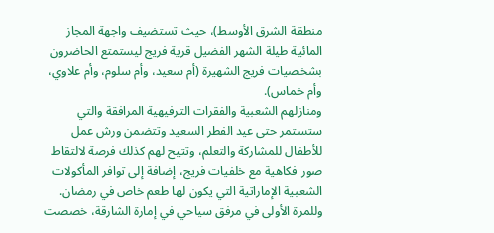منطقة الشرق الأوسط)، حيث تستضيف واجهة المجاز المائية طيلة الشهر الفضيل قرية فريج ليستمتع الحاضرون بشخصيات فريج الشهيرة (أم سعيد، وأم سلوم، وأم علاوي، وأم خماس).
ومنازلهم الشعبية والفقرات الترفيهية المرافقة والتي ستستمر حتى عيد الفطر السعيد وتتضمن ورش عمل للأطفال للمشاركة والتعلم، وتتيح لهم كذلك فرصة لالتقاط صور فكاهية مع خلفيات فريج، إضافة إلى توافر المأكولات الشعبية الإماراتية التي يكون لها طعم خاص في رمضان.
وللمرة الأولى في مرفق سياحي في إمارة الشارقة، خصصت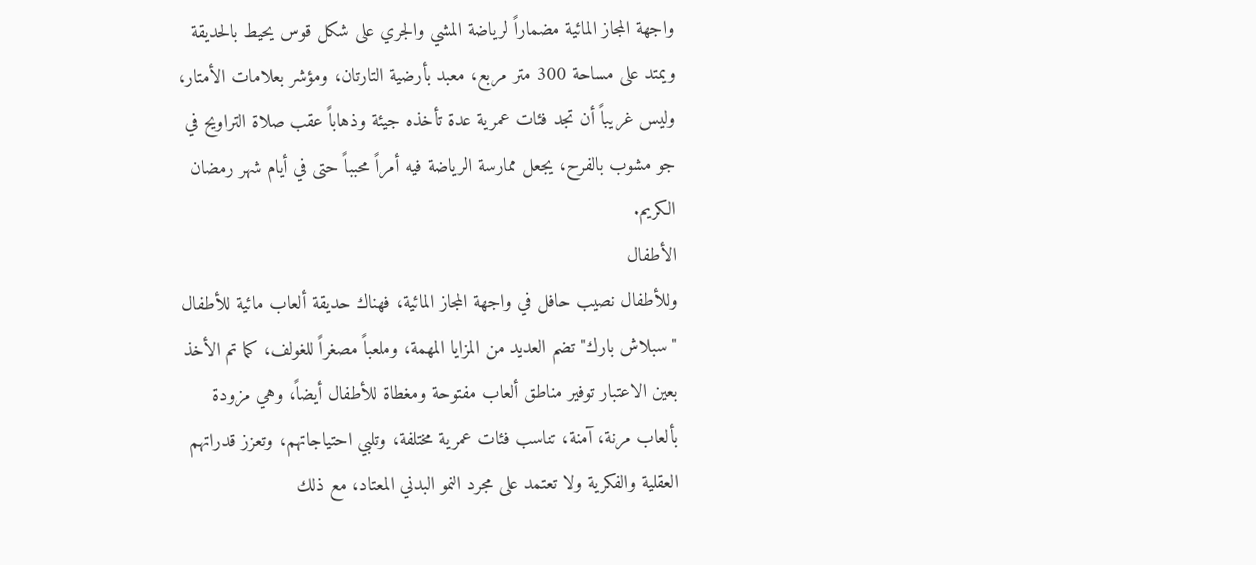واجهة المجاز المائية مضماراً لرياضة المشي والجري على شكل قوس يحيط بالحديقة ويمتد على مساحة 300 متر مربع، معبد بأرضية التارتان، ومؤشر بعلامات الأمتار، وليس غريباً أن تجد فئات عمرية عدة تأخذه جيئة وذهاباً عقب صلاة التراويح في جو مشوب بالفرح، يجعل ممارسة الرياضة فيه أمراً محبباً حتى في أيام شهر رمضان الكريم.
الأطفال
وللأطفال نصيب حافل في واجهة المجاز المائية، فهناك حديقة ألعاب مائية للأطفال "سبلاش بارك" تضم العديد من المزايا المهمة، وملعباً مصغراً للغولف، كما تم الأخذ بعين الاعتبار توفير مناطق ألعاب مفتوحة ومغطاة للأطفال أيضاً، وهي مزودة بألعاب مرنة، آمنة، تناسب فئات عمرية مختلفة، وتلبي احتياجاتهم، وتعزز قدراتهم العقلية والفكرية ولا تعتمد على مجرد النمو البدني المعتاد، مع ذلك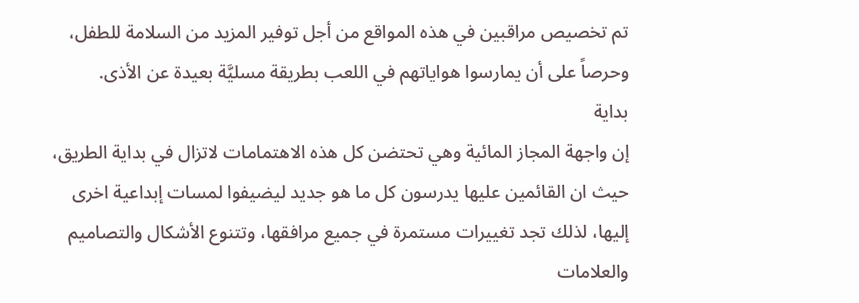تم تخصيص مراقبين في هذه المواقع من أجل توفير المزيد من السلامة للطفل، وحرصاً على أن يمارسوا هواياتهم في اللعب بطريقة مسليَّة بعيدة عن الأذى.
بداية
إن واجهة المجاز المائية وهي تحتضن كل هذه الاهتمامات لاتزال في بداية الطريق، حيث ان القائمين عليها يدرسون كل ما هو جديد ليضيفوا لمسات إبداعية اخرى إليها، لذلك تجد تغييرات مستمرة في جميع مرافقها، وتتنوع الأشكال والتصاميم والعلامات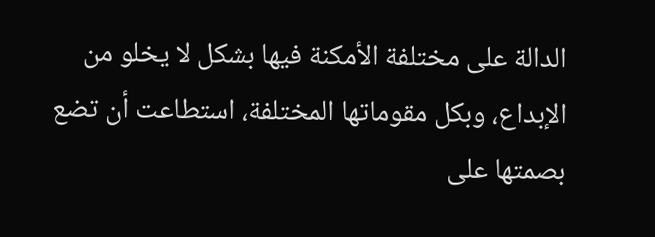الدالة على مختلفة الأمكنة فيها بشكل لا يخلو من الإبداع، وبكل مقوماتها المختلفة، استطاعت أن تضع بصمتها على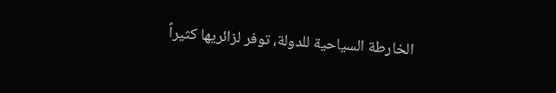الخارطة السياحية للدولة، توفر لزائريها كثيراً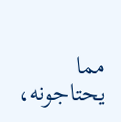مما يحتاجونه،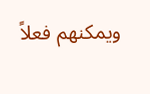ويمكنهم فعلاً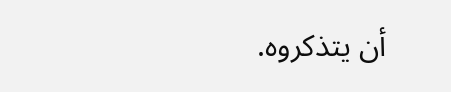أن يتذكروه.